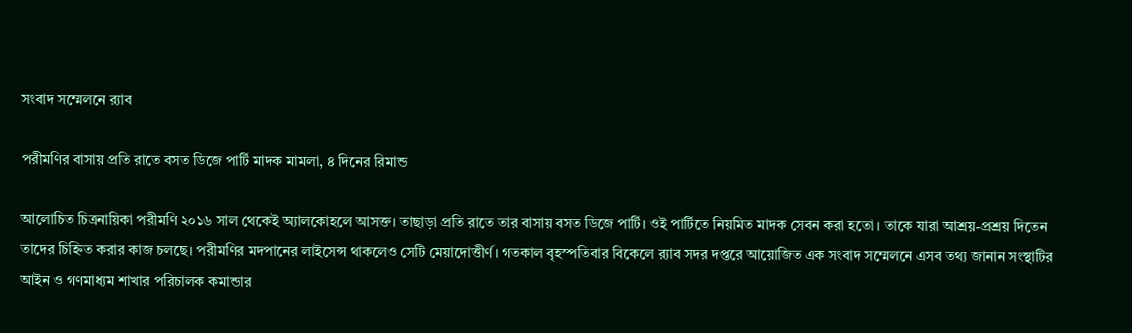সংবাদ সম্মেলনে র‌্যাব

পরীমণির বাসায় প্রতি রাতে বসত ডিজে পার্টি মাদক মামলা, ৪ দিনের রিমান্ড

আলোচিত চিত্রনায়িকা পরীমণি ২০১৬ সাল থেকেই অ্যালকোহলে আসক্ত। তাছাড়া প্রতি রাতে তার বাসায় বসত ডিজে পার্টি। ওই পার্টিতে নিয়মিত মাদক সেবন করা হতো। তাকে যারা আশ্রয়-প্রশ্রয় দিতেন তাদের চিহ্নিত করার কাজ চলছে। পরীমণির মদপানের লাইসেন্স থাকলেও সেটি মেয়াদোত্তীর্ণ। গতকাল বৃহস্পতিবার বিকেলে র‌্যাব সদর দপ্তরে আয়োজিত এক সংবাদ সম্মেলনে এসব তথ্য জানান সংস্থাটির আইন ও গণমাধ্যম শাখার পরিচালক কমান্ডার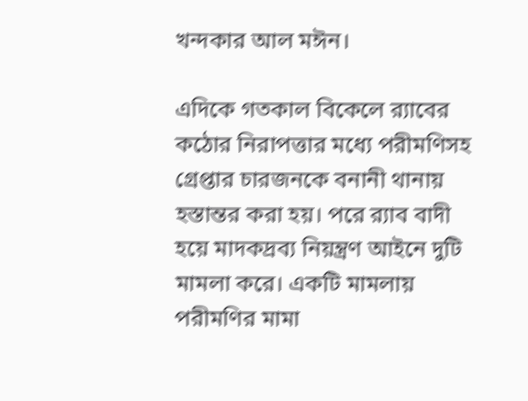খন্দকার আল মঈন।

এদিকে গতকাল বিকেলে র‌্যাবের কঠোর নিরাপত্তার মধ্যে পরীমণিসহ গ্রেপ্তার চারজনকে বনানী থানায় হস্তান্তর করা হয়। পরে র‌্যাব বাদী হয়ে মাদকদ্রব্য নিয়ন্ত্রণ আইনে দুটি মামলা করে। একটি মামলায় পরীমণির মামা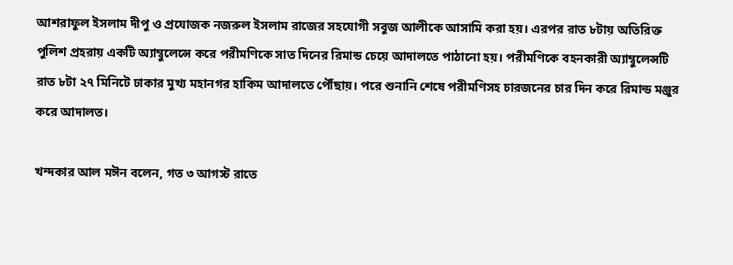আশরাফুল ইসলাম দীপু ও প্রযোজক নজরুল ইসলাম রাজের সহযোগী সবুজ আলীকে আসামি করা হয়। এরপর রাত ৮টায় অতিরিক্ত পুলিশ প্রহরায় একটি অ্যাম্বুলেন্সে করে পরীমণিকে সাত দিনের রিমান্ড চেয়ে আদালতে পাঠানো হয়। পরীমণিকে বহনকারী অ্যাম্বুলেন্সটি রাত ৮টা ২৭ মিনিটে ঢাকার মুখ্য মহানগর হাকিম আদালতে পৌঁছায়। পরে শুনানি শেষে পরীমণিসহ চারজনের চার দিন করে রিমান্ড মঞ্জুর করে আদালত।

খন্দকার আল মঈন বলেন, গত ৩ আগস্ট রাতে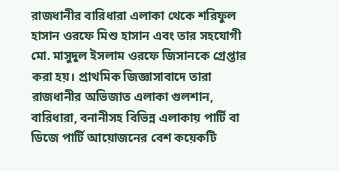রাজধানীর বারিধারা এলাকা থেকে শরিফুল হাসান ওরফে মিশু হাসান এবং তার সহযোগী মো. মাসুদুল ইসলাম ওরফে জিসানকে গ্রেপ্তার করা হয়। প্রাথমিক জিজ্ঞাসাবাদে তারা রাজধানীর অভিজাত এলাকা গুলশান, বারিধারা, বনানীসহ বিভিন্ন এলাকায় পার্টি বা ডিজে পার্টি আয়োজনের বেশ কয়েকটি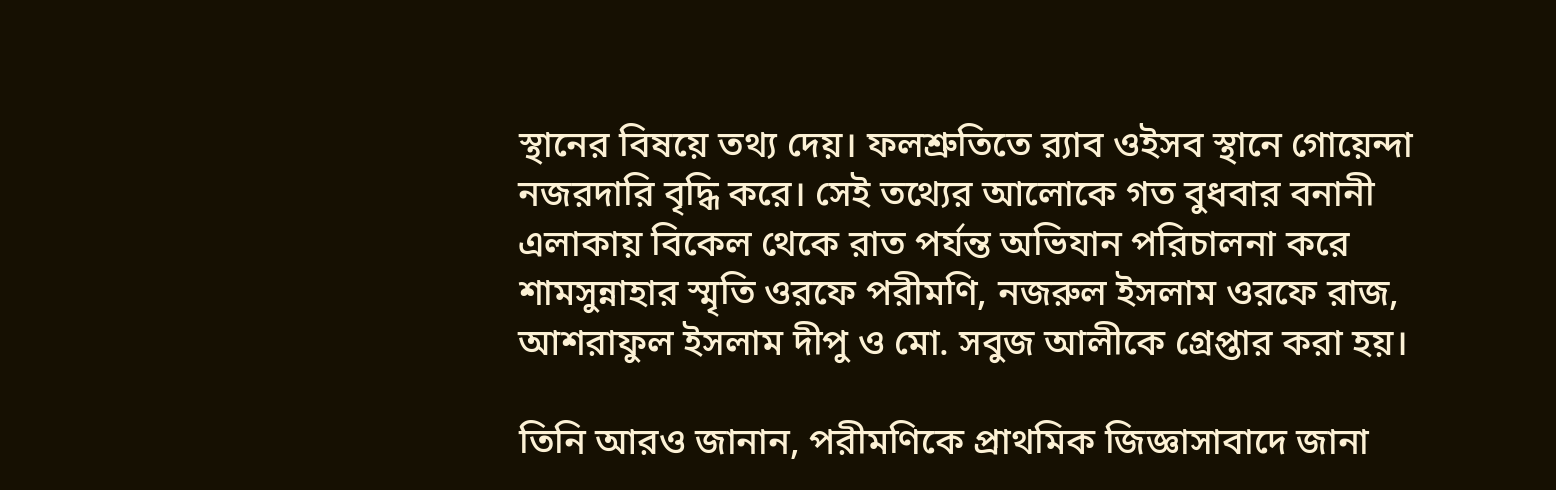স্থানের বিষয়ে তথ্য দেয়। ফলশ্রুতিতে র‌্যাব ওইসব স্থানে গোয়েন্দা নজরদারি বৃদ্ধি করে। সেই তথ্যের আলোকে গত বুধবার বনানী এলাকায় বিকেল থেকে রাত পর্যন্ত অভিযান পরিচালনা করে শামসুন্নাহার স্মৃতি ওরফে পরীমণি, নজরুল ইসলাম ওরফে রাজ, আশরাফুল ইসলাম দীপু ও মো. সবুজ আলীকে গ্রেপ্তার করা হয়।

তিনি আরও জানান, পরীমণিকে প্রাথমিক জিজ্ঞাসাবাদে জানা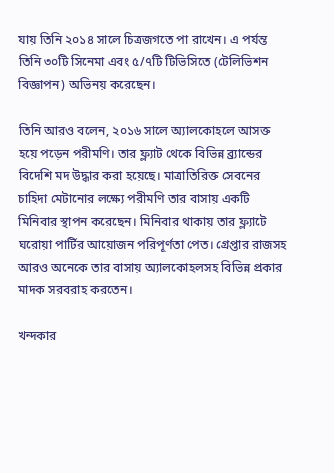যায় তিনি ২০১৪ সালে চিত্রজগতে পা রাখেন। এ পর্যন্ত তিনি ৩০টি সিনেমা এবং ৫/৭টি টিভিসিতে (টেলিভিশন বিজ্ঞাপন) অভিনয় করেছেন।

তিনি আরও বলেন, ২০১৬ সালে অ্যালকোহলে আসক্ত হয়ে পড়েন পরীমণি। তার ফ্ল্যাট থেকে বিভিন্ন ব্র্যান্ডের বিদেশি মদ উদ্ধার করা হয়েছে। মাত্রাতিরিক্ত সেবনের চাহিদা মেটানোর লক্ষ্যে পরীমণি তার বাসায় একটি মিনিবার স্থাপন করেছেন। মিনিবার থাকায় তার ফ্ল্যাটে ঘরোয়া পার্টির আয়োজন পরিপূর্ণতা পেত। গ্রেপ্তার রাজসহ আরও অনেকে তার বাসায় অ্যালকোহলসহ বিভিন্ন প্রকার মাদক সরবরাহ করতেন।

খন্দকার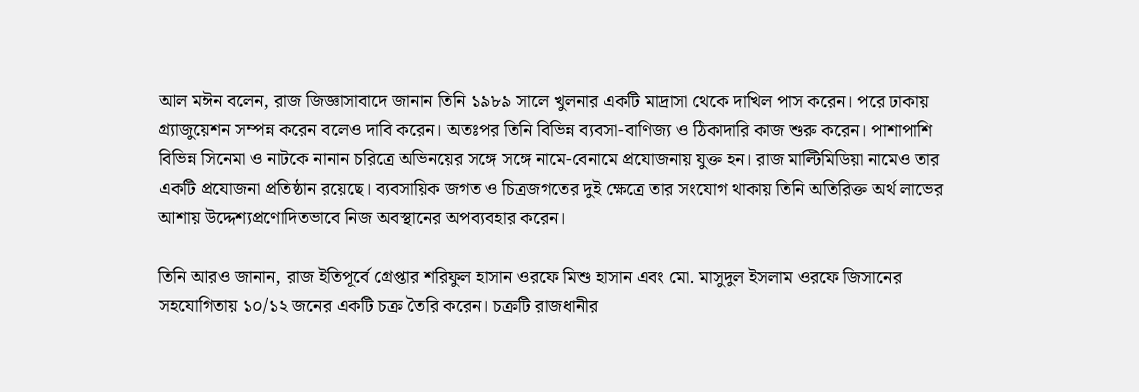আল মঈন বলেন, রাজ জিজ্ঞাসাবাদে জানান তিনি ১৯৮৯ সালে খুলনার একটি মাদ্রাসা থেকে দাখিল পাস করেন। পরে ঢাকায় গ্র্যাজুয়েশন সম্পন্ন করেন বলেও দাবি করেন। অতঃপর তিনি বিভিন্ন ব্যবসা-বাণিজ্য ও ঠিকাদারি কাজ শুরু করেন। পাশাপাশি বিভিন্ন সিনেমা ও নাটকে নানান চরিত্রে অভিনয়ের সঙ্গে সঙ্গে নামে-বেনামে প্রযোজনায় যুক্ত হন। রাজ মাল্টিমিডিয়া নামেও তার একটি প্রযোজনা প্রতিষ্ঠান রয়েছে। ব্যবসায়িক জগত ও চিত্রজগতের দুই ক্ষেত্রে তার সংযোগ থাকায় তিনি অতিরিক্ত অর্থ লাভের আশায় উদ্দেশ্যপ্রণোদিতভাবে নিজ অবস্থানের অপব্যবহার করেন।

তিনি আরও জানান, রাজ ইতিপূর্বে গ্রেপ্তার শরিফুল হাসান ওরফে মিশু হাসান এবং মো. মাসুদুল ইসলাম ওরফে জিসানের সহযোগিতায় ১০/১২ জনের একটি চক্র তৈরি করেন। চক্রটি রাজধানীর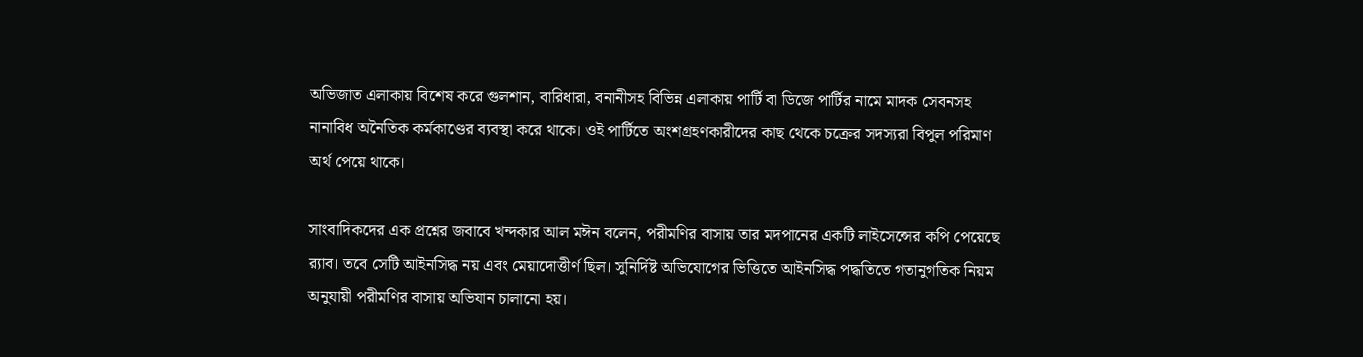অভিজাত এলাকায় বিশেষ করে গুলশান, বারিধারা, বনানীসহ বিভিন্ন এলাকায় পার্টি বা ডিজে পার্টির নামে মাদক সেবনসহ নানাবিধ অনৈতিক কর্মকাণ্ডের ব্যবস্থা করে থাকে। ওই পার্টিতে অংশগ্রহণকারীদের কাছ থেকে চক্রের সদস্যরা বিপুল পরিমাণ অর্থ পেয়ে থাকে।

সাংবাদিকদের এক প্রশ্নের জবাবে খন্দকার আল মঈন বলেন, পরীমণির বাসায় তার মদপানের একটি লাইসেন্সের কপি পেয়েছে র‌্যাব। তবে সেটি আইনসিদ্ধ নয় এবং মেয়াদোত্তীর্ণ ছিল। সুনির্দিষ্ট অভিযোগের ভিত্তিতে আইনসিদ্ধ পদ্ধতিতে গতানুগতিক নিয়ম অনুযায়ী পরীমণির বাসায় অভিযান চালানো হয়।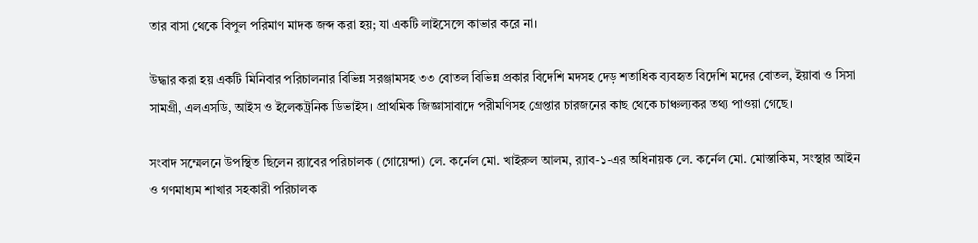তার বাসা থেকে বিপুল পরিমাণ মাদক জব্দ করা হয়; যা একটি লাইসেন্সে কাভার করে না।

উদ্ধার করা হয় একটি মিনিবার পরিচালনার বিভিন্ন সরঞ্জামসহ ৩৩ বোতল বিভিন্ন প্রকার বিদেশি মদসহ দেড় শতাধিক ব্যবহৃত বিদেশি মদের বোতল, ইয়াবা ও সিসা সামগ্রী, এলএসডি, আইস ও ইলেকট্রনিক ডিভাইস। প্রাথমিক জিজ্ঞাসাবাদে পরীমণিসহ গ্রেপ্তার চারজনের কাছ থেকে চাঞ্চল্যকর তথ্য পাওয়া গেছে।

সংবাদ সম্মেলনে উপস্থিত ছিলেন র‌্যাবের পরিচালক (গোয়েন্দা) লে. কর্নেল মো. খাইরুল আলম, র‌্যাব-১-এর অধিনায়ক লে. কর্নেল মো. মোস্তাকিম, সংস্থার আইন ও গণমাধ্যম শাখার সহকারী পরিচালক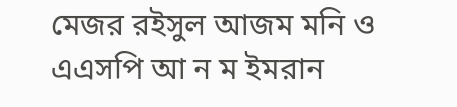মেজর রইসুল আজম মনি ও এএসপি আ ন ম ইমরান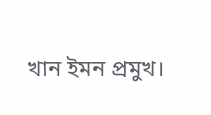খান ইমন প্রমুখ।